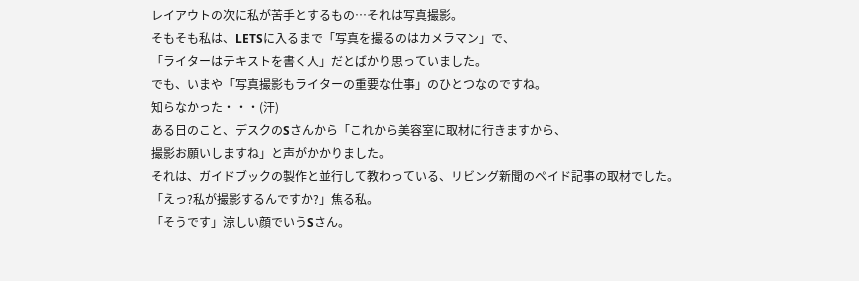レイアウトの次に私が苦手とするもの…それは写真撮影。
そもそも私は、LETSに入るまで「写真を撮るのはカメラマン」で、
「ライターはテキストを書く人」だとばかり思っていました。
でも、いまや「写真撮影もライターの重要な仕事」のひとつなのですね。
知らなかった・・・(汗)
ある日のこと、デスクのSさんから「これから美容室に取材に行きますから、
撮影お願いしますね」と声がかかりました。
それは、ガイドブックの製作と並行して教わっている、リビング新聞のペイド記事の取材でした。
「えっ?私が撮影するんですか?」焦る私。
「そうです」涼しい顔でいうSさん。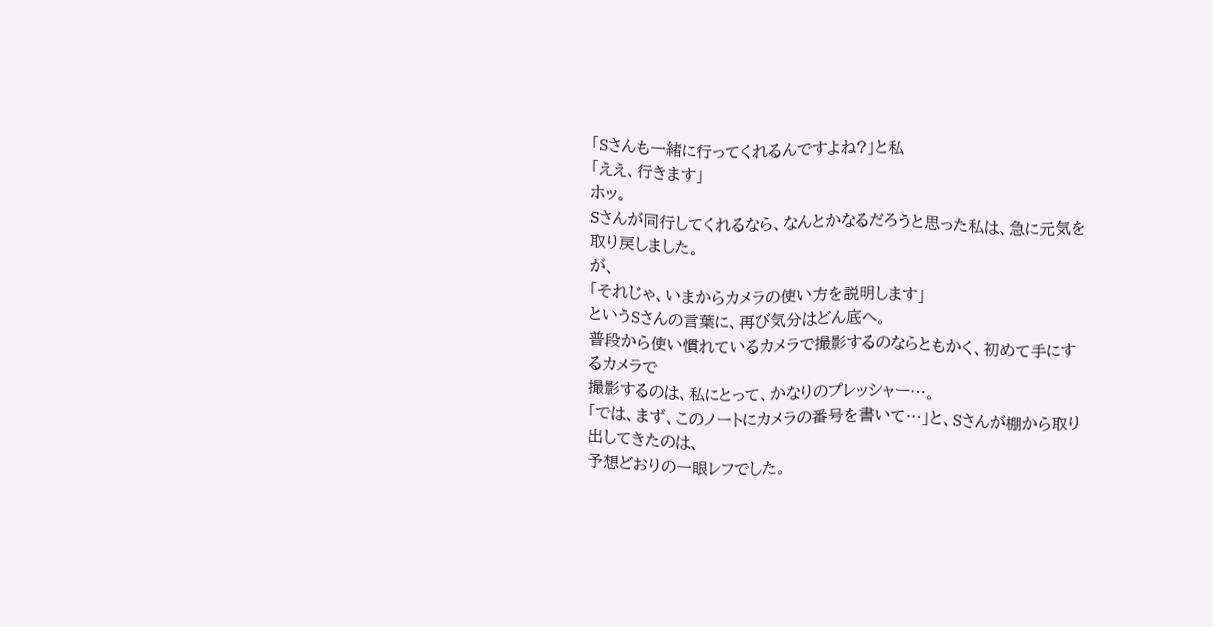「Sさんも一緒に行ってくれるんですよね?」と私
「ええ、行きます」
ホッ。
Sさんが同行してくれるなら、なんとかなるだろうと思った私は、急に元気を取り戻しました。
が、
「それじゃ、いまからカメラの使い方を説明します」
というSさんの言葉に、再び気分はどん底へ。
普段から使い慣れているカメラで撮影するのならともかく、初めて手にするカメラで
撮影するのは、私にとって、かなりのプレッシャー…。
「では、まず、このノートにカメラの番号を書いて…」と、Sさんが棚から取り出してきたのは、
予想どおりの一眼レフでした。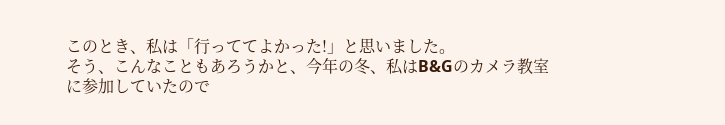このとき、私は「行っててよかった!」と思いました。
そう、こんなこともあろうかと、今年の冬、私はB&Gのカメラ教室に参加していたので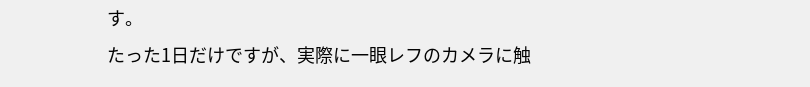す。
たった1日だけですが、実際に一眼レフのカメラに触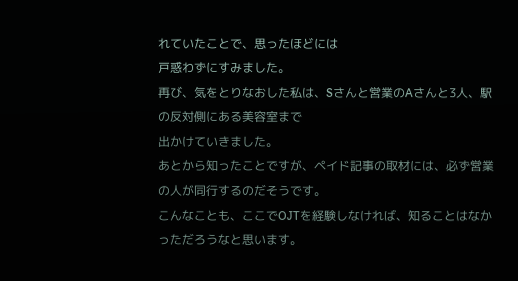れていたことで、思ったほどには
戸惑わずにすみました。
再び、気をとりなおした私は、Sさんと営業のAさんと3人、駅の反対側にある美容室まで
出かけていきました。
あとから知ったことですが、ペイド記事の取材には、必ず営業の人が同行するのだそうです。
こんなことも、ここでOJTを経験しなければ、知ることはなかっただろうなと思います。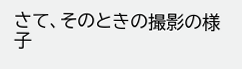さて、そのときの撮影の様子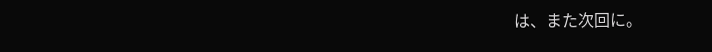は、また次回に。